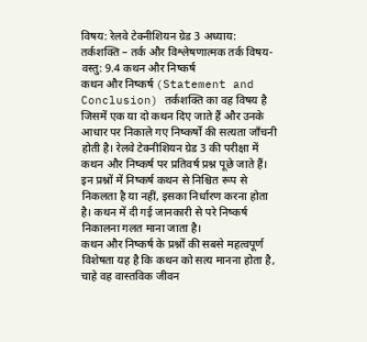विषय: रेलवे टेक्नीशियन ग्रेड 3 अध्याय: तर्कशक्ति – तर्क और विश्लेषणात्मक तर्क विषय-वस्तु: 9.4 कथन और निष्कर्ष
कथन और निष्कर्ष (Statement and Conclusion) तर्कशक्ति का वह विषय है जिसमें एक या दो कथन दिए जाते हैं और उनके आधार पर निकाले गए निष्कर्षों की सत्यता जाँचनी होती है। रेलवे टेक्नीशियन ग्रेड 3 की परीक्षा में कथन और निष्कर्ष पर प्रतिवर्ष प्रश्न पूछे जाते हैं। इन प्रश्नों में निष्कर्ष कथन से निश्चित रूप से निकलता है या नहीं, इसका निर्धारण करना होता है। कथन में दी गई जानकारी से परे निष्कर्ष निकालना गलत माना जाता है।
कथन और निष्कर्ष के प्रश्नों की सबसे महत्वपूर्ण विशेषता यह है कि कथन को सत्य मानना होता है, चाहे वह वास्तविक जीवन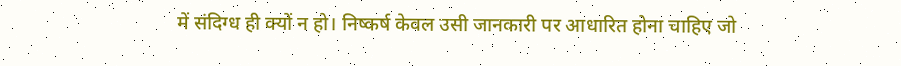में संदिग्ध ही क्यों न हो। निष्कर्ष केवल उसी जानकारी पर आधारित होना चाहिए जो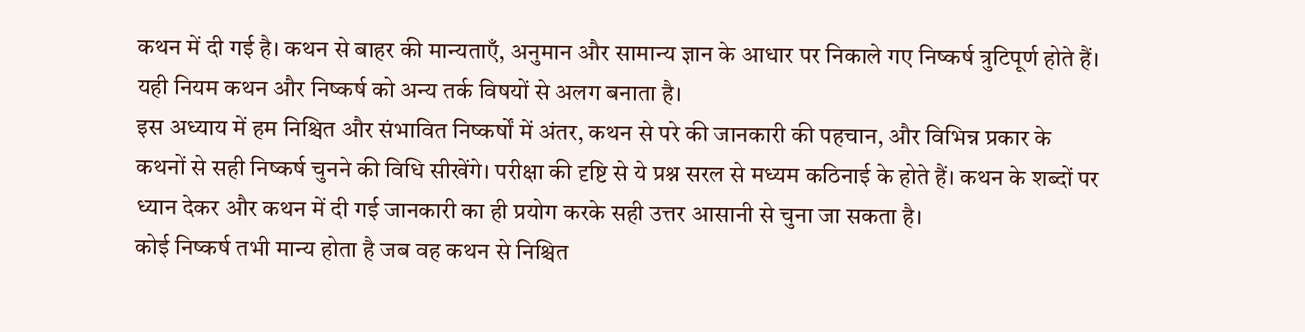कथन में दी गई है। कथन से बाहर की मान्यताएँ, अनुमान और सामान्य ज्ञान के आधार पर निकाले गए निष्कर्ष त्रुटिपूर्ण होते हैं। यही नियम कथन और निष्कर्ष को अन्य तर्क विषयों से अलग बनाता है।
इस अध्याय में हम निश्चित और संभावित निष्कर्षों में अंतर, कथन से परे की जानकारी की पहचान, और विभिन्न प्रकार के कथनों से सही निष्कर्ष चुनने की विधि सीखेंगे। परीक्षा की दृष्टि से ये प्रश्न सरल से मध्यम कठिनाई के होते हैं। कथन के शब्दों पर ध्यान देकर और कथन में दी गई जानकारी का ही प्रयोग करके सही उत्तर आसानी से चुना जा सकता है।
कोई निष्कर्ष तभी मान्य होता है जब वह कथन से निश्चित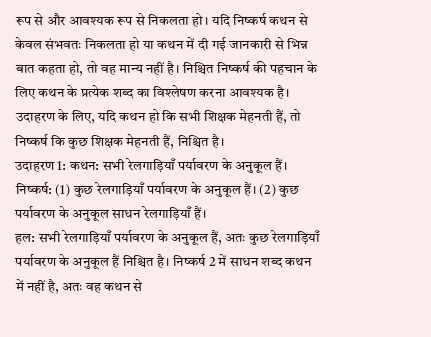रूप से और आवश्यक रूप से निकलता हो। यदि निष्कर्ष कथन से केवल संभवतः निकलता हो या कथन में दी गई जानकारी से भिन्न बात कहता हो, तो वह मान्य नहीं है। निश्चित निष्कर्ष की पहचान के लिए कथन के प्रत्येक शब्द का विश्लेषण करना आवश्यक है। उदाहरण के लिए, यदि कथन हो कि सभी शिक्षक मेहनती हैं, तो निष्कर्ष कि कुछ शिक्षक मेहनती हैं, निश्चित है।
उदाहरण 1: कथन: सभी रेलगाड़ियाँ पर्यावरण के अनुकूल हैं। निष्कर्ष: (1) कुछ रेलगाड़ियाँ पर्यावरण के अनुकूल हैं। (2) कुछ पर्यावरण के अनुकूल साधन रेलगाड़ियाँ हैं।
हल: सभी रेलगाड़ियाँ पर्यावरण के अनुकूल हैं, अतः कुछ रेलगाड़ियाँ पर्यावरण के अनुकूल हैं निश्चित है। निष्कर्ष 2 में साधन शब्द कथन में नहीं है, अतः वह कथन से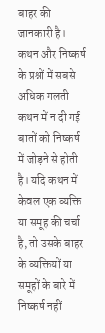बाहर की जानकारी है।
कथन और निष्कर्ष के प्रश्नों में सबसे अधिक गलती कथन में न दी गई बातों को निष्कर्ष में जोड़ने से होती है। यदि कथन में केवल एक व्यक्ति या समूह की चर्चा है, तो उसके बाहर के व्यक्तियों या समूहों के बारे में निष्कर्ष नहीं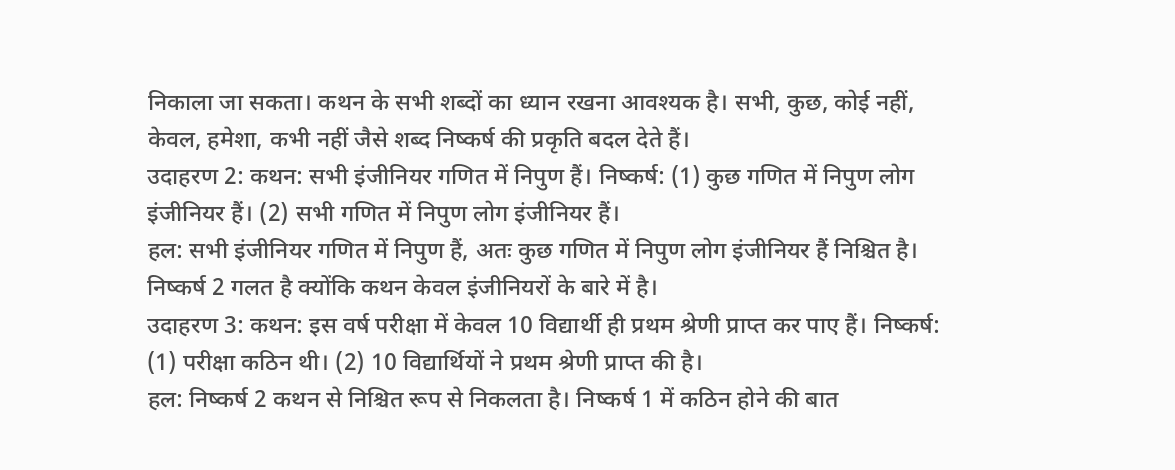निकाला जा सकता। कथन के सभी शब्दों का ध्यान रखना आवश्यक है। सभी, कुछ, कोई नहीं, केवल, हमेशा, कभी नहीं जैसे शब्द निष्कर्ष की प्रकृति बदल देते हैं।
उदाहरण 2: कथन: सभी इंजीनियर गणित में निपुण हैं। निष्कर्ष: (1) कुछ गणित में निपुण लोग इंजीनियर हैं। (2) सभी गणित में निपुण लोग इंजीनियर हैं।
हल: सभी इंजीनियर गणित में निपुण हैं, अतः कुछ गणित में निपुण लोग इंजीनियर हैं निश्चित है। निष्कर्ष 2 गलत है क्योंकि कथन केवल इंजीनियरों के बारे में है।
उदाहरण 3: कथन: इस वर्ष परीक्षा में केवल 10 विद्यार्थी ही प्रथम श्रेणी प्राप्त कर पाए हैं। निष्कर्ष: (1) परीक्षा कठिन थी। (2) 10 विद्यार्थियों ने प्रथम श्रेणी प्राप्त की है।
हल: निष्कर्ष 2 कथन से निश्चित रूप से निकलता है। निष्कर्ष 1 में कठिन होने की बात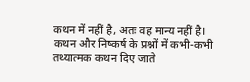कथन में नहीं है, अतः वह मान्य नहीं है।
कथन और निष्कर्ष के प्रश्नों में कभी-कभी तथ्यात्मक कथन दिए जाते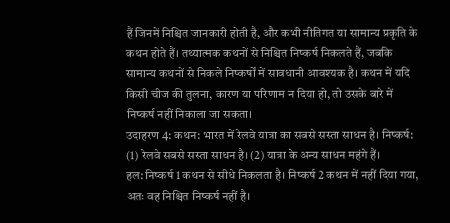हैं जिनमें निश्चित जानकारी होती है, और कभी नीतिगत या सामान्य प्रकृति के कथन होते हैं। तथ्यात्मक कथनों से निश्चित निष्कर्ष निकलते हैं, जबकि सामान्य कथनों से निकले निष्कर्षों में सावधानी आवश्यक है। कथन में यदि किसी चीज की तुलना, कारण या परिणाम न दिया हो, तो उसके बारे में निष्कर्ष नहीं निकाला जा सकता।
उदाहरण 4: कथन: भारत में रेलवे यात्रा का सबसे सस्ता साधन है। निष्कर्ष: (1) रेलवे सबसे सस्ता साधन है। (2) यात्रा के अन्य साधन महंगे हैं।
हल: निष्कर्ष 1 कथन से सीधे निकलता है। निष्कर्ष 2 कथन में नहीं दिया गया, अतः वह निश्चित निष्कर्ष नहीं है।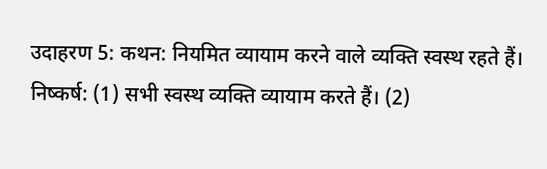उदाहरण 5: कथन: नियमित व्यायाम करने वाले व्यक्ति स्वस्थ रहते हैं। निष्कर्ष: (1) सभी स्वस्थ व्यक्ति व्यायाम करते हैं। (2)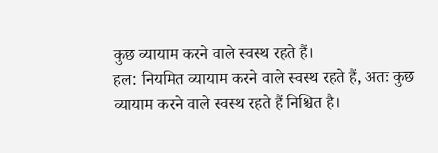कुछ व्यायाम करने वाले स्वस्थ रहते हैं।
हल: नियमित व्यायाम करने वाले स्वस्थ रहते हैं, अतः कुछ व्यायाम करने वाले स्वस्थ रहते हैं निश्चित है।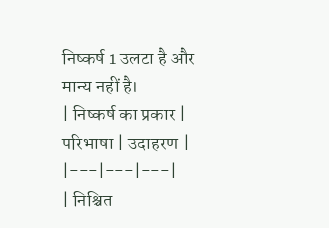निष्कर्ष 1 उलटा है और मान्य नहीं है।
| निष्कर्ष का प्रकार | परिभाषा | उदाहरण |
|---|---|---|
| निश्चित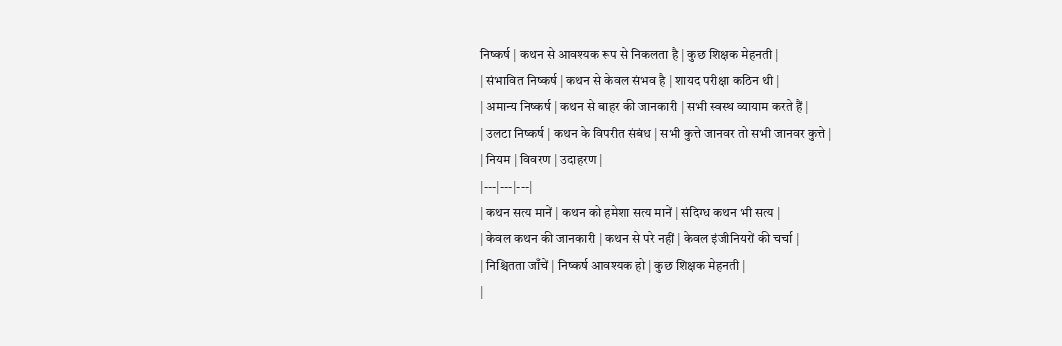निष्कर्ष | कथन से आवश्यक रूप से निकलता है | कुछ शिक्षक मेहनती |
| संभावित निष्कर्ष | कथन से केवल संभव है | शायद परीक्षा कठिन थी |
| अमान्य निष्कर्ष | कथन से बाहर की जानकारी | सभी स्वस्थ व्यायाम करते हैं |
| उलटा निष्कर्ष | कथन के विपरीत संबंध | सभी कुत्ते जानवर तो सभी जानवर कुत्ते |
| नियम | विवरण | उदाहरण |
|---|---|---|
| कथन सत्य मानें | कथन को हमेशा सत्य मानें | संदिग्ध कथन भी सत्य |
| केवल कथन की जानकारी | कथन से परे नहीं | केवल इंजीनियरों की चर्चा |
| निश्चितता जाँचें | निष्कर्ष आवश्यक हो | कुछ शिक्षक मेहनती |
|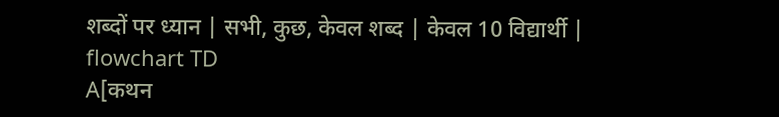शब्दों पर ध्यान | सभी, कुछ, केवल शब्द | केवल 10 विद्यार्थी |
flowchart TD
A[कथन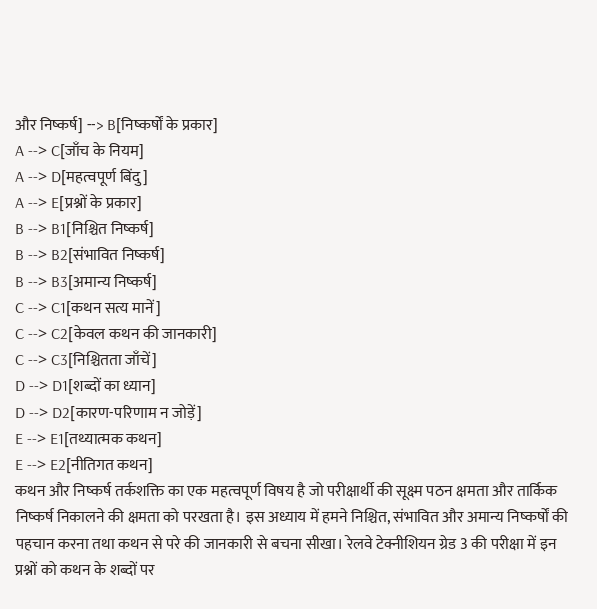और निष्कर्ष] --> B[निष्कर्षों के प्रकार]
A --> C[जाँच के नियम]
A --> D[महत्वपूर्ण बिंदु]
A --> E[प्रश्नों के प्रकार]
B --> B1[निश्चित निष्कर्ष]
B --> B2[संभावित निष्कर्ष]
B --> B3[अमान्य निष्कर्ष]
C --> C1[कथन सत्य मानें]
C --> C2[केवल कथन की जानकारी]
C --> C3[निश्चितता जाँचें]
D --> D1[शब्दों का ध्यान]
D --> D2[कारण-परिणाम न जोड़ें]
E --> E1[तथ्यात्मक कथन]
E --> E2[नीतिगत कथन]
कथन और निष्कर्ष तर्कशक्ति का एक महत्वपूर्ण विषय है जो परीक्षार्थी की सूक्ष्म पठन क्षमता और तार्किक निष्कर्ष निकालने की क्षमता को परखता है। इस अध्याय में हमने निश्चित, संभावित और अमान्य निष्कर्षों की पहचान करना तथा कथन से परे की जानकारी से बचना सीखा। रेलवे टेक्नीशियन ग्रेड 3 की परीक्षा में इन प्रश्नों को कथन के शब्दों पर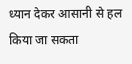ध्यान देकर आसानी से हल किया जा सकता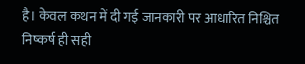है। केवल कथन में दी गई जानकारी पर आधारित निश्चित निष्कर्ष ही सही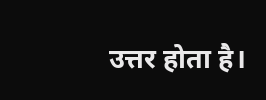उत्तर होता है।